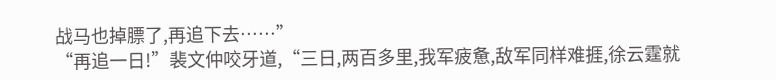战马也掉膘了,再追下去……”
“再追一日!”裴文仲咬牙道,“三日,两百多里,我军疲惫,敌军同样难捱,徐云霆就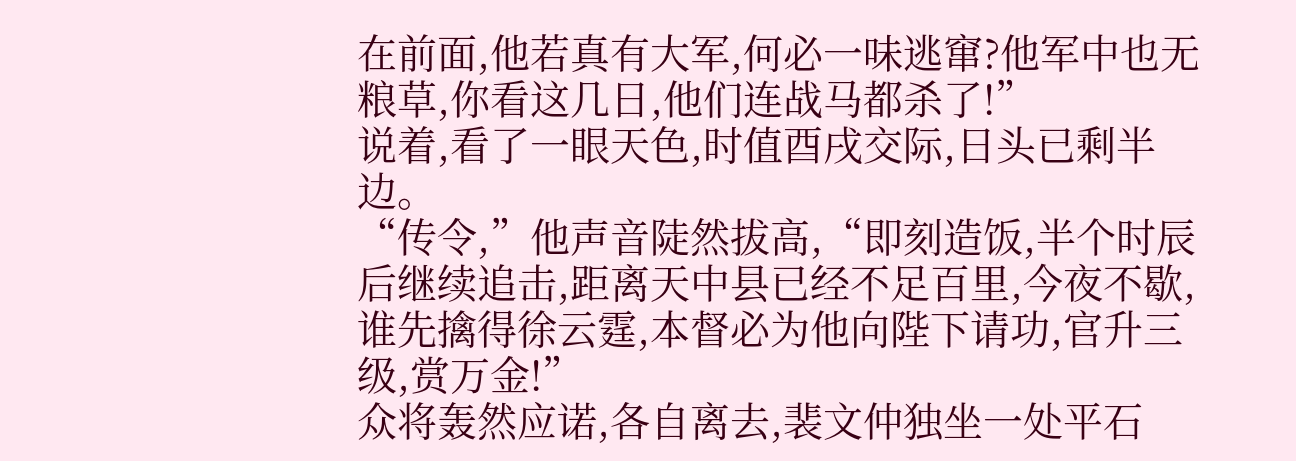在前面,他若真有大军,何必一味逃窜?他军中也无粮草,你看这几日,他们连战马都杀了!”
说着,看了一眼天色,时值酉戌交际,日头已剩半边。
“传令,”他声音陡然拔高,“即刻造饭,半个时辰后继续追击,距离天中县已经不足百里,今夜不歇,谁先擒得徐云霆,本督必为他向陛下请功,官升三级,赏万金!”
众将轰然应诺,各自离去,裴文仲独坐一处平石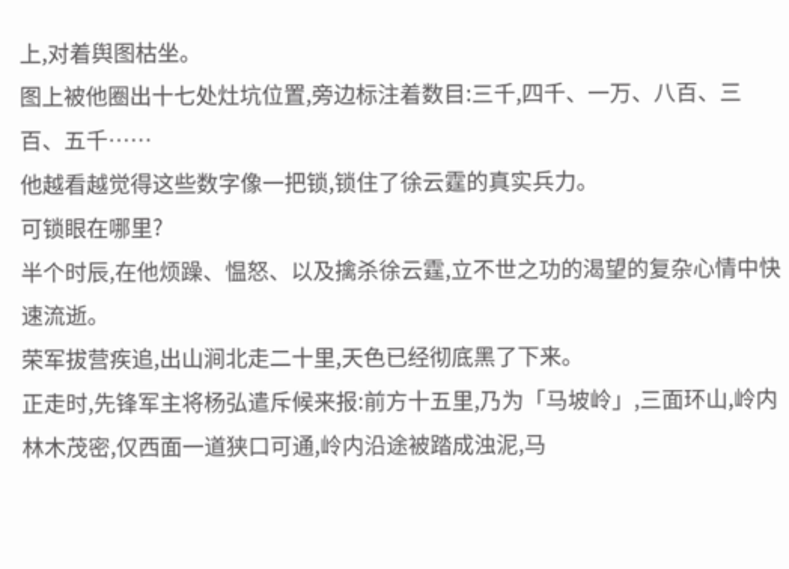上,对着舆图枯坐。
图上被他圈出十七处灶坑位置,旁边标注着数目:三千,四千、一万、八百、三百、五千……
他越看越觉得这些数字像一把锁,锁住了徐云霆的真实兵力。
可锁眼在哪里?
半个时辰,在他烦躁、愠怒、以及擒杀徐云霆,立不世之功的渴望的复杂心情中快速流逝。
荣军拔营疾追,出山涧北走二十里,天色已经彻底黑了下来。
正走时,先锋军主将杨弘遣斥候来报:前方十五里,乃为「马坡岭」,三面环山,岭内林木茂密,仅西面一道狭口可通,岭内沿途被踏成浊泥,马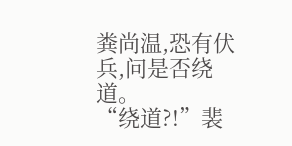粪尚温,恐有伏兵,问是否绕道。
“绕道?!”裴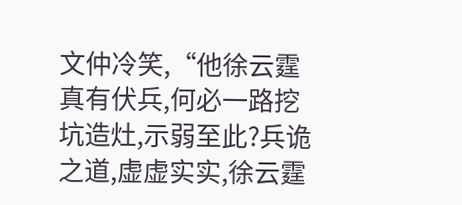文仲冷笑,“他徐云霆真有伏兵,何必一路挖坑造灶,示弱至此?兵诡之道,虚虚实实,徐云霆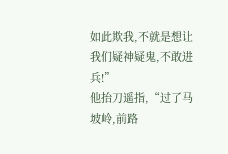如此欺我,不就是想让我们疑神疑鬼,不敢进兵!”
他抬刀遥指,“过了马坡岭,前路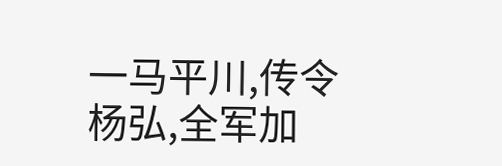一马平川,传令杨弘,全军加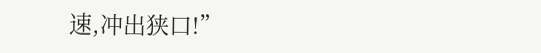速,冲出狭口!”